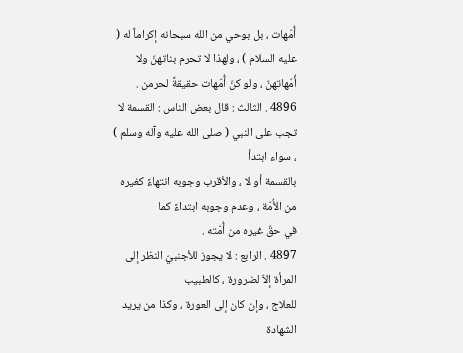أُمّهات ، بل بوحي من الله سبحانه إكراماً له ( عليه السلام ) ، ولهذا لا تحرم بناتهنّ ولا
أُمّهاتهنّ ، ولو كنّ أُمّهات حقيقةً لحرمن .
4896 . الثالث : قال بعض الناس : القسمة لا تجب على النبي ( صلى الله عليه وآله وسلم ) ، سواء ابتدأ
بالقسمة أو لا ، والأقرب وجوبه انتهاءً كغيره من الأُمّة ، وعدم وجوبه ابتداءً كما
في حقّ غيره من أُمّته .
4897 . الرابع : لا يجوز للأجنبيّ النظر إلى المرأة إلاّ لضرورة ، كالطبيب
للعلاج ، وإن كان إلى العورة ، وكذا من يريد الشهادة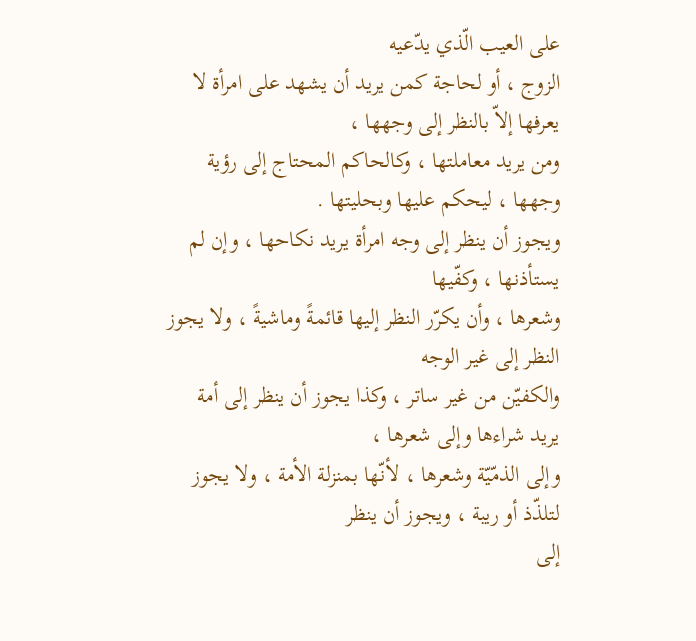على العيب الّذي يدّعيه
الزوج ، أو لحاجة كمن يريد أن يشهد على امرأة لا يعرفها إلاّ بالنظر إلى وجهها ،
ومن يريد معاملتها ، وكالحاكم المحتاج إلى رؤية وجهها ، ليحكم عليها وبحليتها .
ويجوز أن ينظر إلى وجه امرأة يريد نكاحها ، وإن لم يستأذنها ، وكفّيها
وشعرها ، وأن يكرّر النظر إليها قائمةً وماشيةً ، ولا يجوز النظر إلى غير الوجه
والكفيّن من غير ساتر ، وكذا يجوز أن ينظر إلى أمة يريد شراءها وإلى شعرها ،
وإلى الذمّيّة وشعرها ، لأنّها بمنزلة الأمة ، ولا يجوز لتلذّذ أو ريبة ، ويجوز أن ينظر
إلى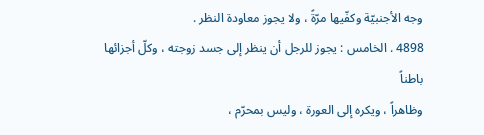وجه الأجنبيّة وكفّيها مرّةً ، ولا يجوز معاودة النظر .
4898 . الخامس : يجوز للرجل أن ينظر إلى جسد زوجته ، وكلّ أجزائها باطناً
وظاهراً ، ويكره إلى العورة ، وليس بمحرّم ،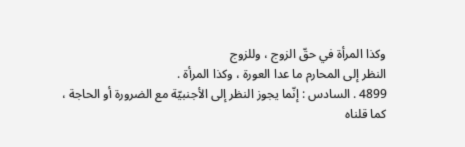وكذا المرأة في حقّ الزوج ، وللزوج
النظر إلى المحارم ما عدا العورة ، وكذا المرأة .
4899 . السادس : إنّما يجوز النظر إلى الأجنبيّة مع الضرورة أو الحاجة ،
كما قلناه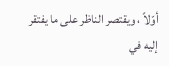أوّلاً ، ويقتصر الناظر على ما يفتقر إليه في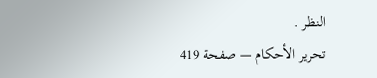النظر .
تحرير الأحكام — صفحة 419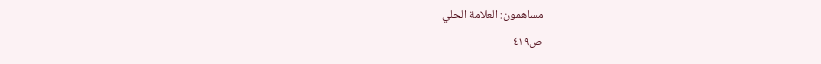مساهمون: العلامة الحلي
ص٤١٩